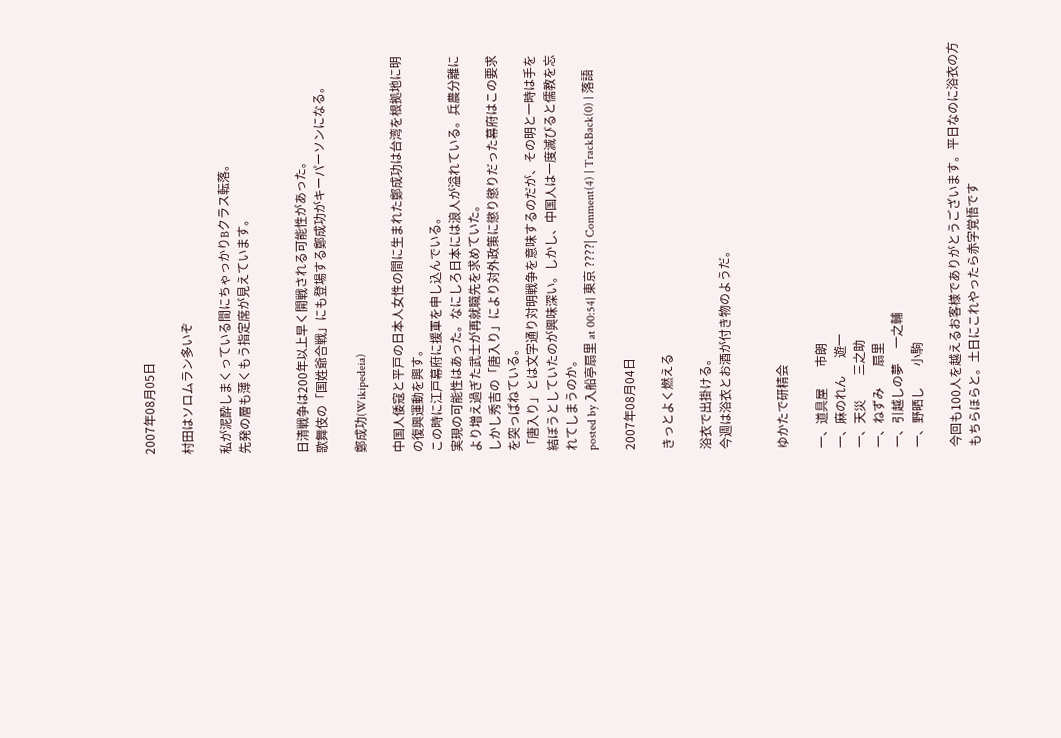2007年08月05日

村田はソロムラン多いぞ

私が泥酔しまくっている間にちゃっかりBクラス転落。
先発の層も薄くもう指定席が見えています。


日清戦争は200年以上早く開戦される可能性があった。
歌舞伎の「国姓爺合戦」にも登場する鄭成功がキーパーソンになる。

鄭成功(Wikipedeia)

中国人倭寇と平戸の日本人女性の間に生まれた鄭成功は台湾を根拠地に明の復興運動を興す。
この時に江戸幕府に援軍を申し込んでいる。
実現の可能性はあった。なにしろ日本には浪人が溢れている。兵農分離により増え過ぎた武士が再就職先を求めていた。
しかし秀吉の「唐入り」により対外政策に懲り懲りだった幕府はこの要求を突っぱねている。
「唐入り」とは文字通り対明戦争を意味するのだが、その明と一時は手を結ぼうとしていたのが興味深い。しかし、中国人は一度滅びると儒教を忘れてしまうのか。
posted by 入船亭扇里 at 00:54| 東京 ????| Comment(4) | TrackBack(0) | 落語

2007年08月04日

きっとよく燃える

浴衣で出掛ける。
今週は浴衣とお酒が付き物のようだ。


ゆかたで研精会

一、道具屋       市朗
一、麻のれん      遊一
一、天災        三之助
一、ねずみ       扇里
一、引越しの夢     一之輔
一、野晒し       小駒

今回も100人を越えるお客様でありがとうございます。平日なのに浴衣の方もちらほらと。土日にこれやったら赤字覚悟です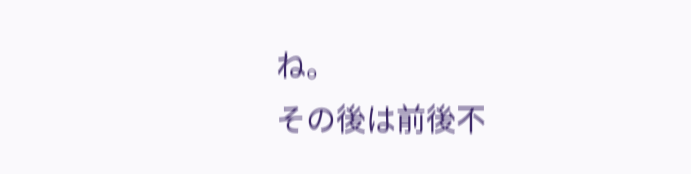ね。
その後は前後不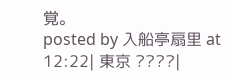覚。
posted by 入船亭扇里 at 12:22| 東京 ????|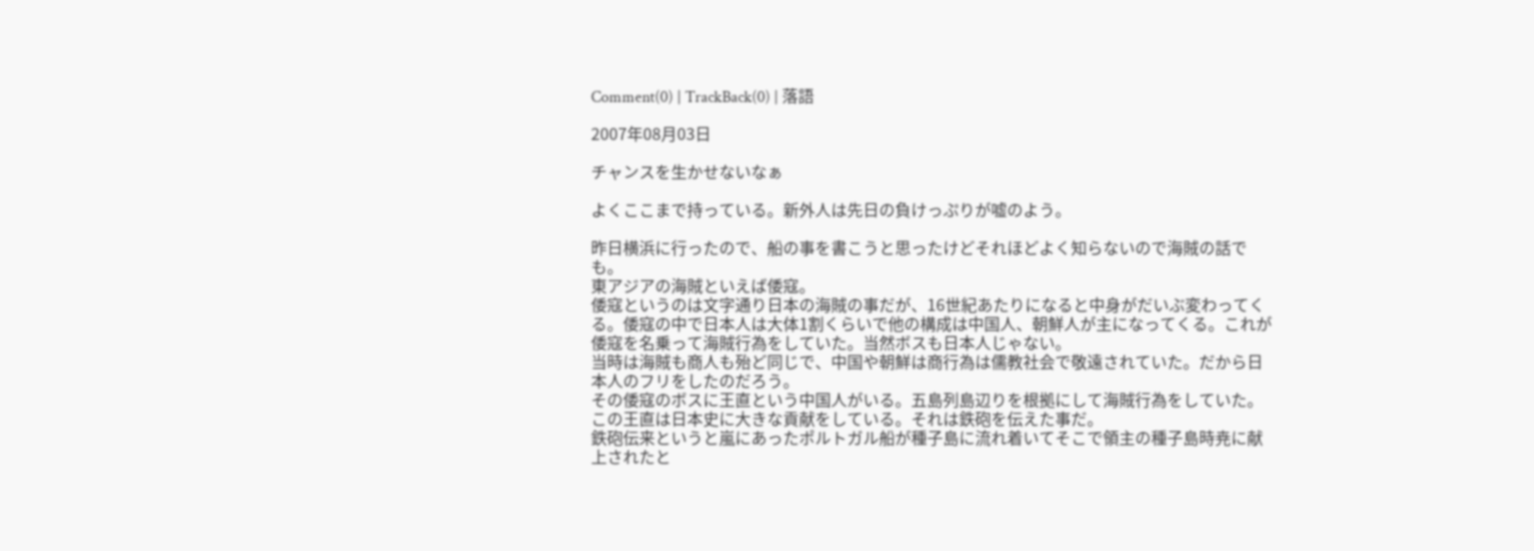Comment(0) | TrackBack(0) | 落語

2007年08月03日

チャンスを生かせないなぁ

よくここまで持っている。新外人は先日の負けっぷりが嘘のよう。

昨日横浜に行ったので、船の事を書こうと思ったけどそれほどよく知らないので海賊の話でも。
東アジアの海賊といえば倭寇。
倭寇というのは文字通り日本の海賊の事だが、16世紀あたりになると中身がだいぶ変わってくる。倭寇の中で日本人は大体1割くらいで他の構成は中国人、朝鮮人が主になってくる。これが倭寇を名乗って海賊行為をしていた。当然ボスも日本人じゃない。
当時は海賊も商人も殆ど同じで、中国や朝鮮は商行為は儒教社会で敬遠されていた。だから日本人のフリをしたのだろう。
その倭寇のボスに王直という中国人がいる。五島列島辺りを根拠にして海賊行為をしていた。この王直は日本史に大きな貢献をしている。それは鉄砲を伝えた事だ。
鉄砲伝来というと嵐にあったポルトガル船が種子島に流れ着いてそこで領主の種子島時尭に献上されたと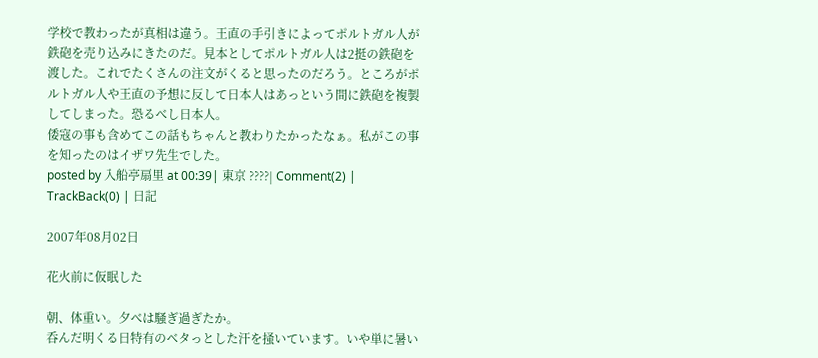学校で教わったが真相は違う。王直の手引きによってポルトガル人が鉄砲を売り込みにきたのだ。見本としてポルトガル人は2挺の鉄砲を渡した。これでたくさんの注文がくると思ったのだろう。ところがポルトガル人や王直の予想に反して日本人はあっという間に鉄砲を複製してしまった。恐るべし日本人。
倭寇の事も含めてこの話もちゃんと教わりたかったなぁ。私がこの事を知ったのはイザワ先生でした。
posted by 入船亭扇里 at 00:39| 東京 ????| Comment(2) | TrackBack(0) | 日記

2007年08月02日

花火前に仮眠した

朝、体重い。夕べは騒ぎ過ぎたか。
呑んだ明くる日特有のベタっとした汗を掻いています。いや単に暑い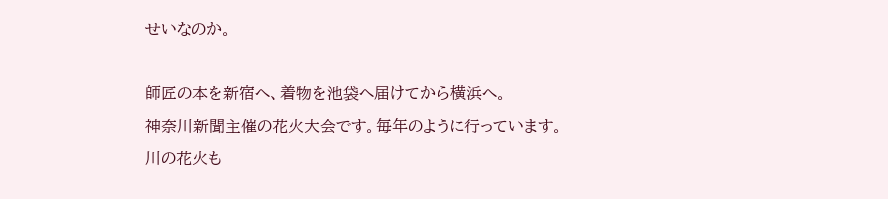せいなのか。

師匠の本を新宿へ、着物を池袋へ届けてから横浜へ。
神奈川新聞主催の花火大会です。毎年のように行っています。
川の花火も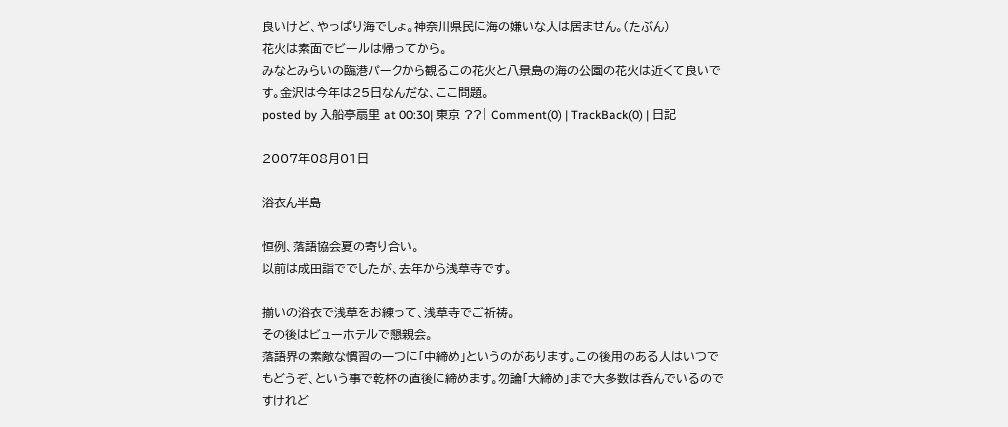良いけど、やっぱり海でしょ。神奈川県民に海の嫌いな人は居ません。(たぶん)
花火は素面でビールは帰ってから。
みなとみらいの臨港パークから観るこの花火と八景島の海の公園の花火は近くて良いです。金沢は今年は25日なんだな、ここ問題。
posted by 入船亭扇里 at 00:30| 東京 ??| Comment(0) | TrackBack(0) | 日記

2007年08月01日

浴衣ん半島

恒例、落語協会夏の寄り合い。
以前は成田詣ででしたが、去年から浅草寺です。

揃いの浴衣で浅草をお練って、浅草寺でご祈祷。
その後はビューホテルで懇親会。
落語界の素敵な慣習の一つに「中締め」というのがあります。この後用のある人はいつでもどうぞ、という事で乾杯の直後に締めます。勿論「大締め」まで大多数は呑んでいるのですけれど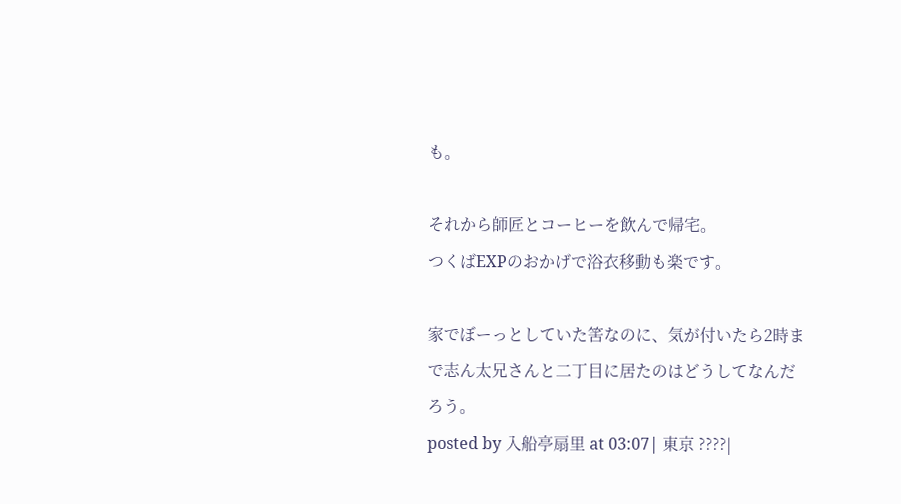も。

それから師匠とコーヒーを飲んで帰宅。
つくばEXPのおかげで浴衣移動も楽です。

家でぼーっとしていた筈なのに、気が付いたら2時まで志ん太兄さんと二丁目に居たのはどうしてなんだろう。
posted by 入船亭扇里 at 03:07| 東京 ????|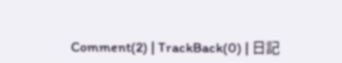Comment(2) | TrackBack(0) | 日記